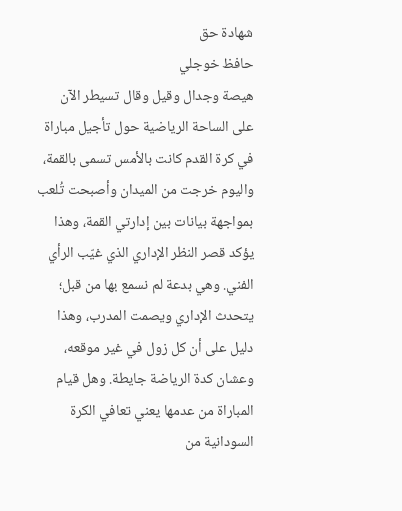شهادة حق
حافظ خوجلي
هيصة وجدال وقيل وقال تسيطر الآن على الساحة الرياضية حول تأجيل مباراة في كرة القدم كانت بالأمس تسمى بالقمة، واليوم خرجت من الميدان وأصبحت تُلعب بمواجهة بيانات بين إدارتي القمة، وهذا يؤكد قصر النظر الإداري الذي غيّب الرأي الفني. وهي بدعة لم نسمع بها من قبل؛ يتحدث الإداري ويصمت المدرب، وهذا دليل على أن كل زول في غير موقعه، وعشان كدة الرياضة جايطة. وهل قيام المباراة من عدمها يعني تعافي الكرة السودانية من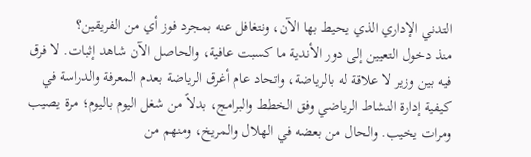التدني الإداري الذي يحيط بها الآن، ونتغافل عنه بمجرد فوز أي من الفريقين؟
منذ دخول التعيين إلى دور الأندية ما كسبت عافية، والحاصل الآن شاهد إثبات. لا فرق فيه بين وزير لا علاقة له بالرياضة، واتحاد عام أغرق الرياضة بعدم المعرفة والدراسة في كيفية إدارة النشاط الرياضي وفق الخطط والبرامج، بدلاً من شغل اليوم باليوم؛ مرة يصيب ومرات يخيب. والحال من بعضه في الهلال والمريخ، ومنهم من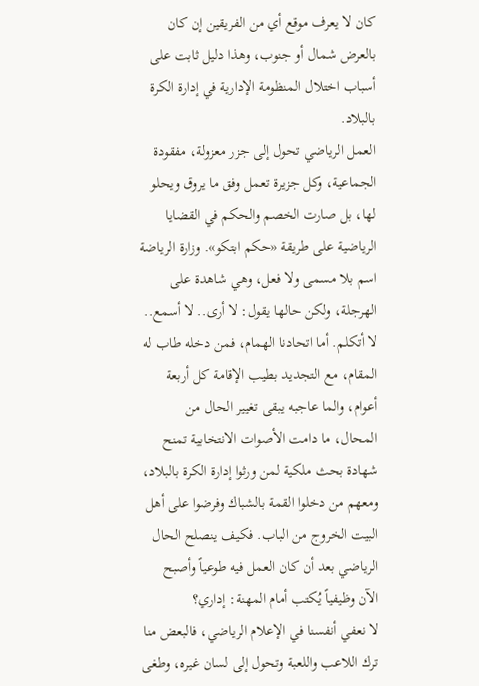كان لا يعرف موقع أي من الفريقين إن كان بالعرض شمال أو جنوب، وهذا دليل ثابت على أسباب اختلال المنظومة الإدارية في إدارة الكرة بالبلاد.
العمل الرياضي تحول إلى جزر معزولة، مفقودة الجماعية، وكل جزيرة تعمل وفق ما يروق ويحلو لها، بل صارت الخصم والحكم في القضايا الرياضية على طريقة «حكم ابتكو». وزارة الرياضة اسم بلا مسمى ولا فعل، وهي شاهدة على الهرجلة، ولكن حالها يقول: لا أرى.. لا أسمع.. لا أتكلم. أما اتحادنا الهمام، فمن دخله طاب له المقام، مع التجديد بطيب الإقامة كل أربعة أعوام، والما عاجبه يبقى تغيير الحال من المحال، ما دامت الأصوات الانتخابية تمنح شهادة بحث ملكية لمن ورثوا إدارة الكرة بالبلاد، ومعهم من دخلوا القمة بالشباك وفرضوا على أهل البيت الخروج من الباب. فكيف ينصلح الحال الرياضي بعد أن كان العمل فيه طوعياً وأصبح الآن وظيفياً يُكتب أمام المهنة: إداري؟
لا نعفي أنفسنا في الإعلام الرياضي، فالبعض منا ترك اللاعب واللعبة وتحول إلى لسان غيره، وطغى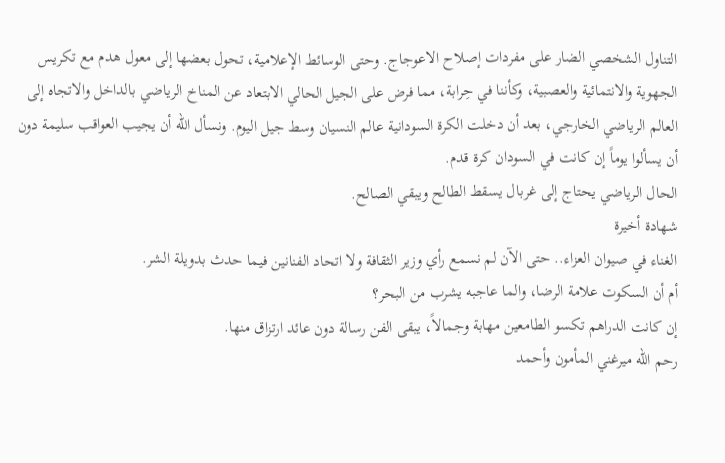التناول الشخصي الضار على مفردات إصلاح الاعوجاج. وحتى الوسائط الإعلامية، تحول بعضها إلى معول هدم مع تكريس الجهوية والانتمائية والعصبية، وكأننا في حِرابة، مما فرض على الجيل الحالي الابتعاد عن المناخ الرياضي بالداخل والاتجاه إلى العالم الرياضي الخارجي، بعد أن دخلت الكرة السودانية عالم النسيان وسط جيل اليوم. ونسأل الله أن يجيب العواقب سليمة دون أن يسألوا يوماً إن كانت في السودان كرة قدم.
الحال الرياضي يحتاج إلى غربال يسقط الطالح ويبقي الصالح.
شهادة أخيرة
الغناء في صيوان العزاء.. حتى الآن لم نسمع رأي وزير الثقافة ولا اتحاد الفنانين فيما حدث بدويلة الشر.
أم أن السكوت علامة الرضا، والما عاجبه يشرب من البحر؟
إن كانت الدراهم تكسو الطامعين مهابة وجمالاً، يبقى الفن رسالة دون عائد ارتزاق منها.
رحم الله ميرغني المأمون وأحمد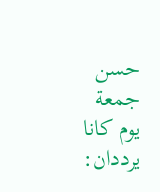حسن جمعة يوم كانا يرددان: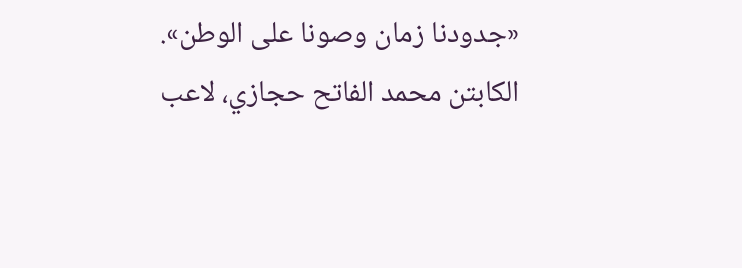«جدودنا زمان وصونا على الوطن».
الكابتن محمد الفاتح حجازي، لاعب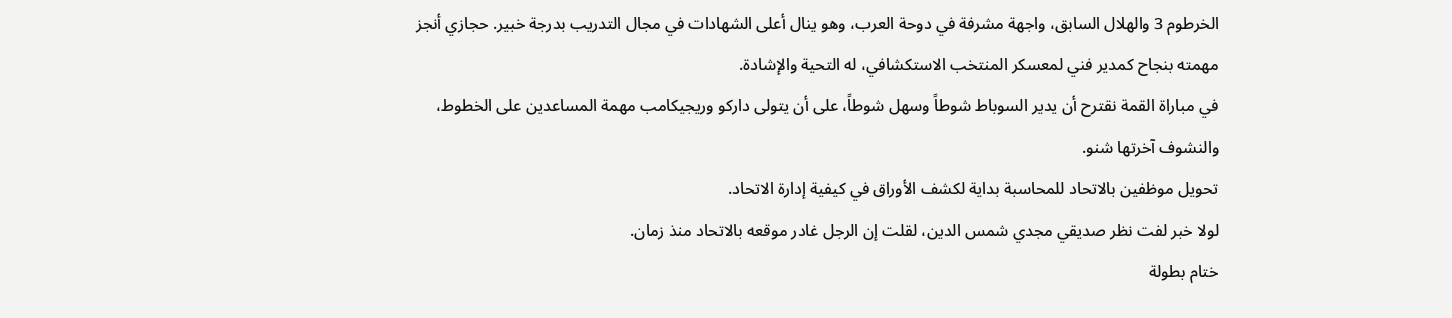الخرطوم 3 والهلال السابق، واجهة مشرفة في دوحة العرب، وهو ينال أعلى الشهادات في مجال التدريب بدرجة خبير. حجازي أنجز مهمته بنجاح كمدير فني لمعسكر المنتخب الاستكشافي، له التحية والإشادة.
في مباراة القمة نقترح أن يدير السوباط شوطاً وسهل شوطاً، على أن يتولى داركو وريجيكامب مهمة المساعدين على الخطوط، والنشوف آخرتها شنو.
تحويل موظفين بالاتحاد للمحاسبة بداية لكشف الأوراق في كيفية إدارة الاتحاد.
لولا خبر لفت نظر صديقي مجدي شمس الدين، لقلت إن الرجل غادر موقعه بالاتحاد منذ زمان.
ختام بطولة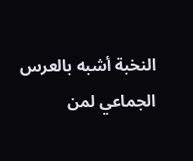النخبة أشبه بالعرس الجماعي لمن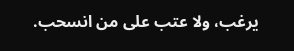يرغب، ولا عتب على من انسحب.